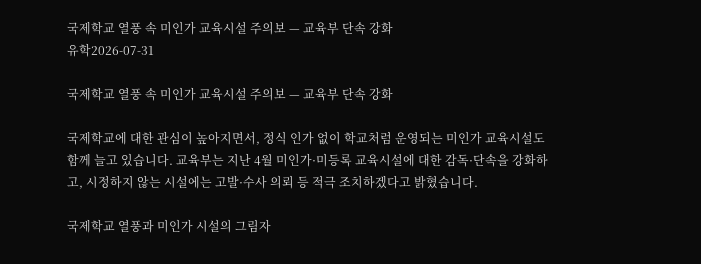국제학교 열풍 속 미인가 교육시설 주의보 — 교육부 단속 강화
유학2026-07-31

국제학교 열풍 속 미인가 교육시설 주의보 — 교육부 단속 강화

국제학교에 대한 관심이 높아지면서, 정식 인가 없이 학교처럼 운영되는 미인가 교육시설도 함께 늘고 있습니다. 교육부는 지난 4월 미인가·미등록 교육시설에 대한 감독·단속을 강화하고, 시정하지 않는 시설에는 고발·수사 의뢰 등 적극 조치하겠다고 밝혔습니다.

국제학교 열풍과 미인가 시설의 그림자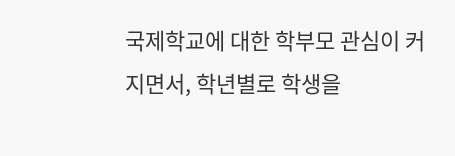국제학교에 대한 학부모 관심이 커지면서, 학년별로 학생을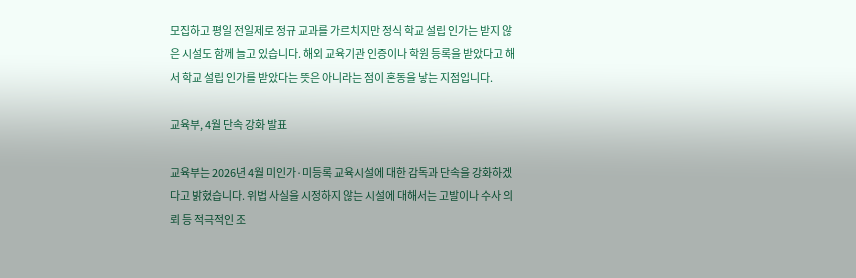모집하고 평일 전일제로 정규 교과를 가르치지만 정식 학교 설립 인가는 받지 않은 시설도 함께 늘고 있습니다. 해외 교육기관 인증이나 학원 등록을 받았다고 해서 학교 설립 인가를 받았다는 뜻은 아니라는 점이 혼동을 낳는 지점입니다.

교육부, 4월 단속 강화 발표

교육부는 2026년 4월 미인가·미등록 교육시설에 대한 감독과 단속을 강화하겠다고 밝혔습니다. 위법 사실을 시정하지 않는 시설에 대해서는 고발이나 수사 의뢰 등 적극적인 조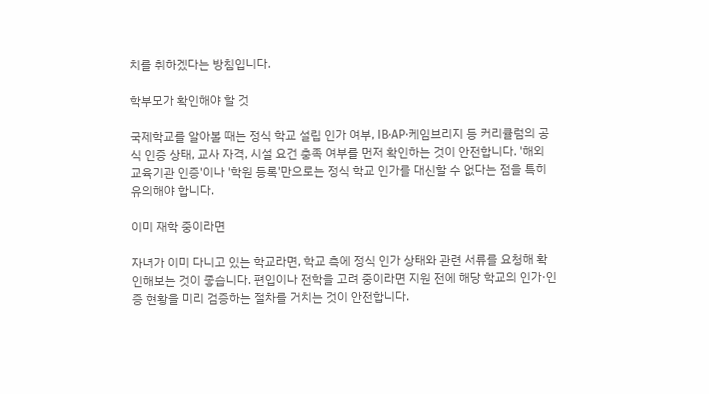치를 취하겠다는 방침입니다.

학부모가 확인해야 할 것

국제학교를 알아볼 때는 정식 학교 설립 인가 여부, IB·AP·케임브리지 등 커리큘럼의 공식 인증 상태, 교사 자격, 시설 요건 충족 여부를 먼저 확인하는 것이 안전합니다. '해외 교육기관 인증'이나 '학원 등록'만으로는 정식 학교 인가를 대신할 수 없다는 점을 특히 유의해야 합니다.

이미 재학 중이라면

자녀가 이미 다니고 있는 학교라면, 학교 측에 정식 인가 상태와 관련 서류를 요청해 확인해보는 것이 좋습니다. 편입이나 전학을 고려 중이라면 지원 전에 해당 학교의 인가·인증 현황을 미리 검증하는 절차를 거치는 것이 안전합니다.